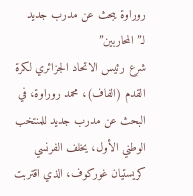روراوة يبحث عن مدرب جديد لـ”المحاربين”
شرع رئيس الاتحاد الجزائري لكرة القدم (الفاف)، محمد روراوة، في البحث عن مدرب جديد للمنتخب الوطني الأول، يخلف الفرنسي كريستيان غوركوف، الذي اقتربت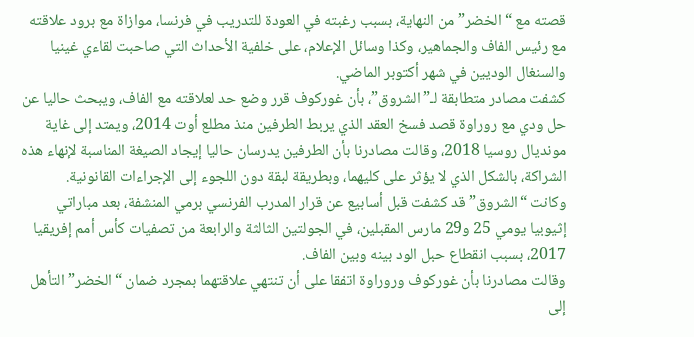قصته مع “الخضر” من النهاية، بسبب رغبته في العودة للتدريب في فرنسا، موازاة مع برود علاقته مع رئيس الفاف والجماهير، وكذا وسائل الإعلام، على خلفية الأحداث التي صاحبت لقاءي غينيا والسنغال الوديين في شهر أكتوبر الماضي.
كشفت مصادر متطابقة لـ”الشروق”، بأن غوركوف قرر وضع حد لعلاقته مع الفاف، ويبحث حاليا عن حل ودي مع روراوة قصد فسخ العقد الذي يربط الطرفين منذ مطلع أوت 2014، ويمتد إلى غاية مونديال روسيا 2018، وقالت مصادرنا بأن الطرفين يدرسان حاليا إيجاد الصيغة المناسبة لإنهاء هذه الشراكة، بالشكل الذي لا يؤثر على كليهما، وبطريقة لبقة دون اللجوء إلى الإجراءات القانونية.
وكانت “الشروق” قد كشفت قبل أسابيع عن قرار المدرب الفرنسي برمي المنشفة، بعد مباراتي إثيوبيا يومي 25 و29 مارس المقبلين، في الجولتين الثالثة والرابعة من تصفيات كأس أمم إفريقيا 2017، بسبب انقطاع حبل الود بينه وبين الفاف.
وقالت مصادرنا بأن غوركوف وروراوة اتفقا على أن تنتهي علاقتهما بمجرد ضمان “الخضر” التأهل إلى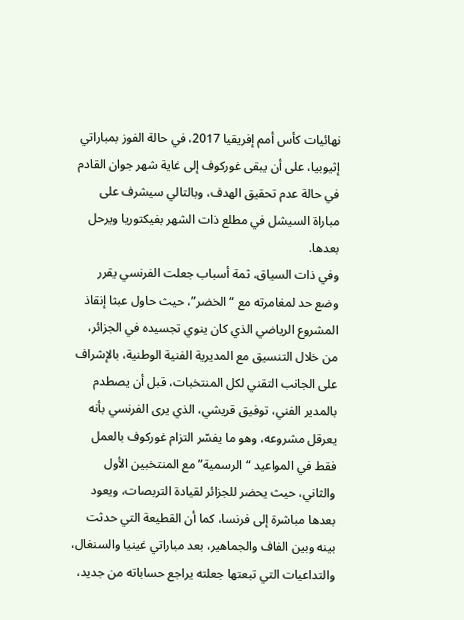نهائيات كأس أمم إفريقيا 2017، في حالة الفوز بمباراتي إثيوبيا، على أن يبقى غوركوف إلى غاية شهر جوان القادم في حالة عدم تحقيق الهدف، وبالتالي سيشرف على مباراة السيشل في مطلع ذات الشهر بفيكتوريا ويرحل بعدها.
وفي ذات السياق، ثمة أسباب جعلت الفرنسي يقرر وضع حد لمغامرته مع “الخضر”، حيث حاول عبثا إنقاذ المشروع الرياضي الذي كان ينوي تجسيده في الجزائر، من خلال التنسيق مع المديرية الفنية الوطنية، بالإشراف على الجانب التقني لكل المنتخبات، قبل أن يصطدم بالمدير الفني، توفيق قريشي، الذي يرى الفرنسي بأنه يعرقل مشروعه، وهو ما يفسّر التزام غوركوف بالعمل فقط في المواعيد “الرسمية” مع المنتخبين الأول والثاني، حيث يحضر للجزائر لقيادة التربصات، ويعود بعدها مباشرة إلى فرنسا، كما أن القطيعة التي حدثت بينه وبين الفاف والجماهير، بعد مباراتي غينيا والسنغال، والتداعيات التي تبعتها جعلته يراجع حساباته من جديد،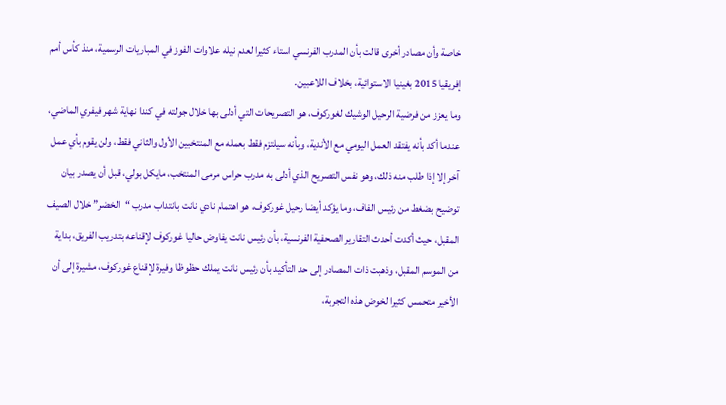خاصة وأن مصادر أخرى قالت بأن المدرب الفرنسي استاء كثيرا لعدم نيله علاوات الفوز في المباريات الرسمية، منذ كأس أمم إفريقيا 2015 بغينيا الاستوائية، بخلاف اللاعبين.
وما يعزز من فرضية الرحيل الوشيك لغوركوف، هو التصريحات التي أدلى بها خلال جولته في كندا نهاية شهر فيفري الماضي، عندما أكد بأنه يفتقد العمل اليومي مع الأندية، وبأنه سيلتزم فقط بعمله مع المنتخبين الأول والثاني فقط، ولن يقوم بأي عمل آخر إلا إذا طلب منه ذلك، وهو نفس التصريح الذي أدلى به مدرب حراس مرمى المنتخب، مايكل بولي، قبل أن يصدر بيان توضيح بضغط من رئيس الفاف، وما يؤكد أيضا رحيل غوركوف، هو اهتمام نادي نانت بانتداب مدرب “الخضر” خلال الصيف المقبل، حيث أكدت أحدث التقارير الصحفية الفرنسية، بأن رئيس نانت يفاوض حاليا غوركوف لإقناعه بتدريب الفريق، بداية من الموسم المقبل، وذهبت ذات المصادر إلى حد التأكيد بأن رئيس نانت يملك حظوظا وفيرة لإقناع غوركوف، مشيرة إلى أن الأخير متحمس كثيرا لخوض هذه التجربة،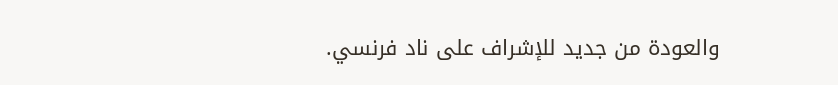والعودة من جديد للإشراف على ناد فرنسي.